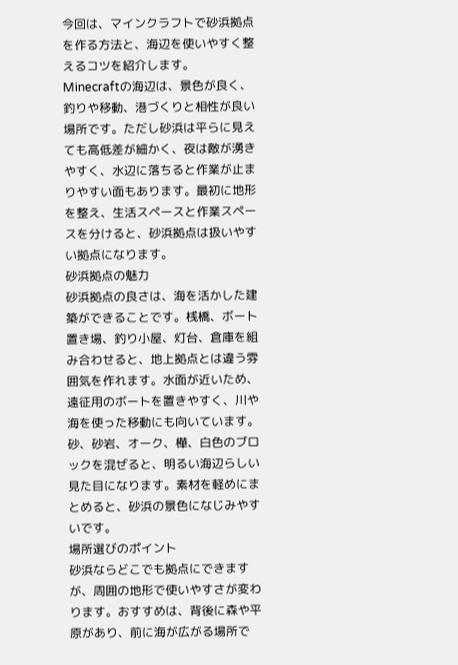今回は、マインクラフトで砂浜拠点を作る方法と、海辺を使いやすく整えるコツを紹介します。
Minecraftの海辺は、景色が良く、釣りや移動、港づくりと相性が良い場所です。ただし砂浜は平らに見えても高低差が細かく、夜は敵が湧きやすく、水辺に落ちると作業が止まりやすい面もあります。最初に地形を整え、生活スペースと作業スペースを分けると、砂浜拠点は扱いやすい拠点になります。
砂浜拠点の魅力
砂浜拠点の良さは、海を活かした建築ができることです。桟橋、ボート置き場、釣り小屋、灯台、倉庫を組み合わせると、地上拠点とは違う雰囲気を作れます。水面が近いため、遠征用のボートを置きやすく、川や海を使った移動にも向いています。
砂、砂岩、オーク、樺、白色のブロックを混ぜると、明るい海辺らしい見た目になります。素材を軽めにまとめると、砂浜の景色になじみやすいです。
場所選びのポイント
砂浜ならどこでも拠点にできますが、周囲の地形で使いやすさが変わります。おすすめは、背後に森や平原があり、前に海が広がる場所で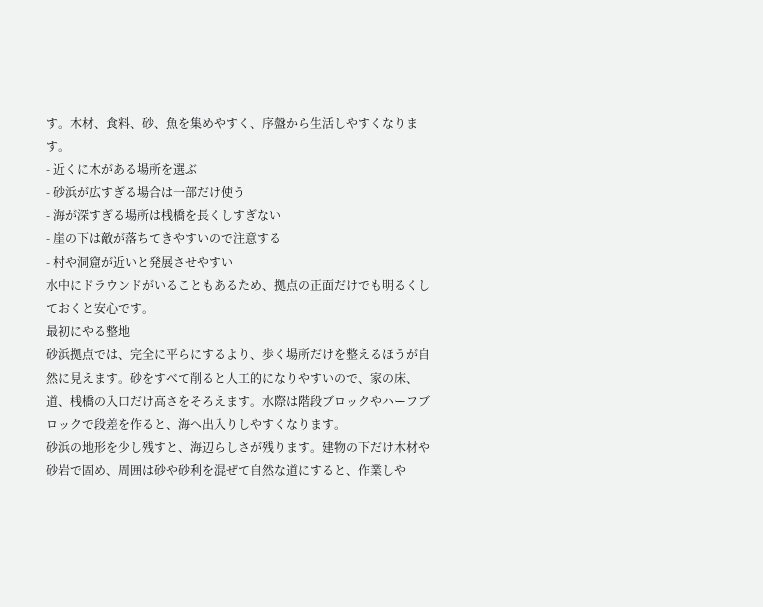す。木材、食料、砂、魚を集めやすく、序盤から生活しやすくなります。
- 近くに木がある場所を選ぶ
- 砂浜が広すぎる場合は一部だけ使う
- 海が深すぎる場所は桟橋を長くしすぎない
- 崖の下は敵が落ちてきやすいので注意する
- 村や洞窟が近いと発展させやすい
水中にドラウンドがいることもあるため、拠点の正面だけでも明るくしておくと安心です。
最初にやる整地
砂浜拠点では、完全に平らにするより、歩く場所だけを整えるほうが自然に見えます。砂をすべて削ると人工的になりやすいので、家の床、道、桟橋の入口だけ高さをそろえます。水際は階段ブロックやハーフブロックで段差を作ると、海へ出入りしやすくなります。
砂浜の地形を少し残すと、海辺らしさが残ります。建物の下だけ木材や砂岩で固め、周囲は砂や砂利を混ぜて自然な道にすると、作業しや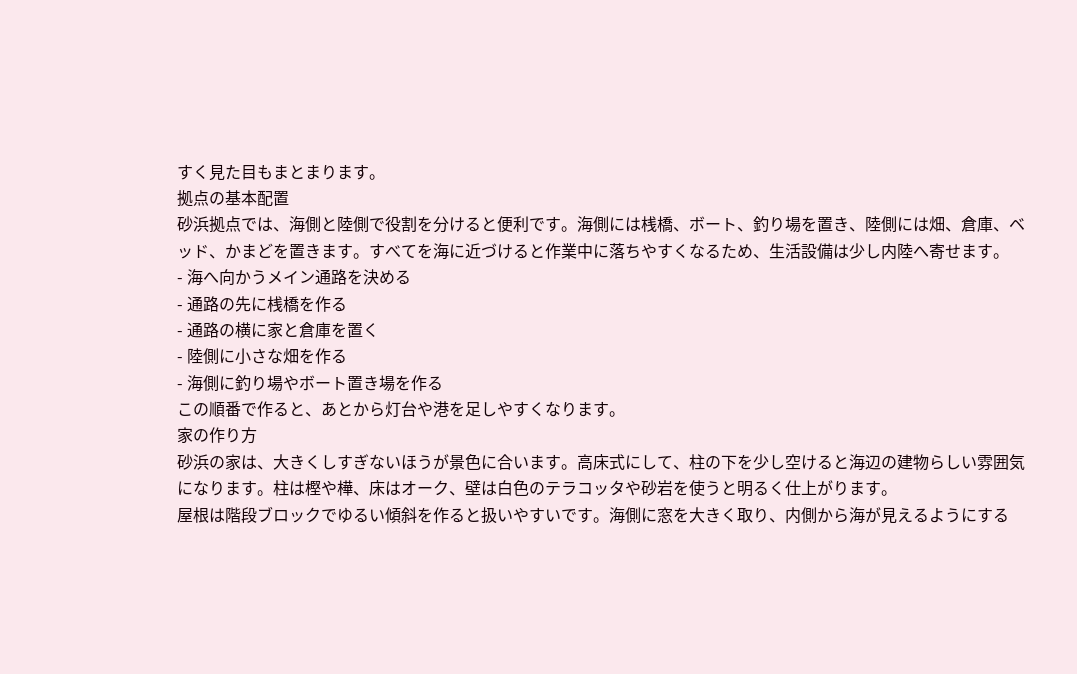すく見た目もまとまります。
拠点の基本配置
砂浜拠点では、海側と陸側で役割を分けると便利です。海側には桟橋、ボート、釣り場を置き、陸側には畑、倉庫、ベッド、かまどを置きます。すべてを海に近づけると作業中に落ちやすくなるため、生活設備は少し内陸へ寄せます。
- 海へ向かうメイン通路を決める
- 通路の先に桟橋を作る
- 通路の横に家と倉庫を置く
- 陸側に小さな畑を作る
- 海側に釣り場やボート置き場を作る
この順番で作ると、あとから灯台や港を足しやすくなります。
家の作り方
砂浜の家は、大きくしすぎないほうが景色に合います。高床式にして、柱の下を少し空けると海辺の建物らしい雰囲気になります。柱は樫や樺、床はオーク、壁は白色のテラコッタや砂岩を使うと明るく仕上がります。
屋根は階段ブロックでゆるい傾斜を作ると扱いやすいです。海側に窓を大きく取り、内側から海が見えるようにする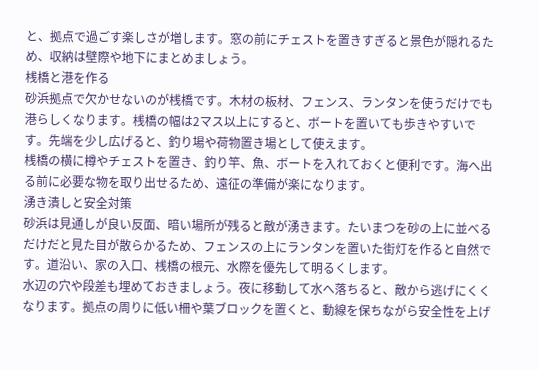と、拠点で過ごす楽しさが増します。窓の前にチェストを置きすぎると景色が隠れるため、収納は壁際や地下にまとめましょう。
桟橋と港を作る
砂浜拠点で欠かせないのが桟橋です。木材の板材、フェンス、ランタンを使うだけでも港らしくなります。桟橋の幅は2マス以上にすると、ボートを置いても歩きやすいです。先端を少し広げると、釣り場や荷物置き場として使えます。
桟橋の横に樽やチェストを置き、釣り竿、魚、ボートを入れておくと便利です。海へ出る前に必要な物を取り出せるため、遠征の準備が楽になります。
湧き潰しと安全対策
砂浜は見通しが良い反面、暗い場所が残ると敵が湧きます。たいまつを砂の上に並べるだけだと見た目が散らかるため、フェンスの上にランタンを置いた街灯を作ると自然です。道沿い、家の入口、桟橋の根元、水際を優先して明るくします。
水辺の穴や段差も埋めておきましょう。夜に移動して水へ落ちると、敵から逃げにくくなります。拠点の周りに低い柵や葉ブロックを置くと、動線を保ちながら安全性を上げ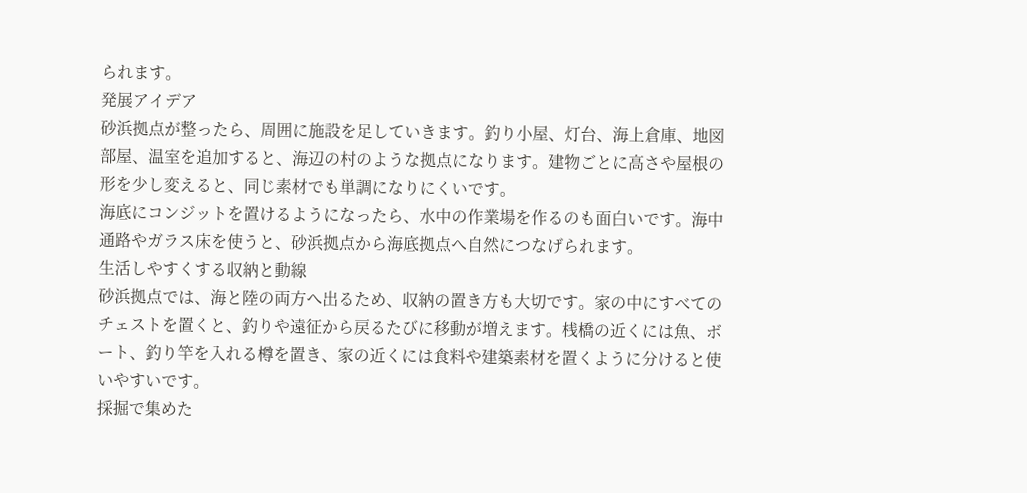られます。
発展アイデア
砂浜拠点が整ったら、周囲に施設を足していきます。釣り小屋、灯台、海上倉庫、地図部屋、温室を追加すると、海辺の村のような拠点になります。建物ごとに高さや屋根の形を少し変えると、同じ素材でも単調になりにくいです。
海底にコンジットを置けるようになったら、水中の作業場を作るのも面白いです。海中通路やガラス床を使うと、砂浜拠点から海底拠点へ自然につなげられます。
生活しやすくする収納と動線
砂浜拠点では、海と陸の両方へ出るため、収納の置き方も大切です。家の中にすべてのチェストを置くと、釣りや遠征から戻るたびに移動が増えます。桟橋の近くには魚、ボート、釣り竿を入れる樽を置き、家の近くには食料や建築素材を置くように分けると使いやすいです。
採掘で集めた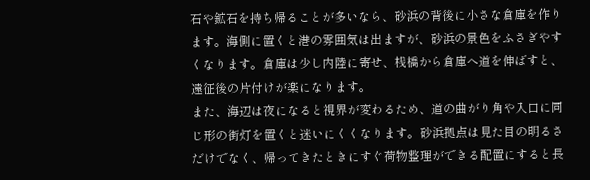石や鉱石を持ち帰ることが多いなら、砂浜の背後に小さな倉庫を作ります。海側に置くと港の雰囲気は出ますが、砂浜の景色をふさぎやすくなります。倉庫は少し内陸に寄せ、桟橋から倉庫へ道を伸ばすと、遠征後の片付けが楽になります。
また、海辺は夜になると視界が変わるため、道の曲がり角や入口に同じ形の街灯を置くと迷いにくくなります。砂浜拠点は見た目の明るさだけでなく、帰ってきたときにすぐ荷物整理ができる配置にすると長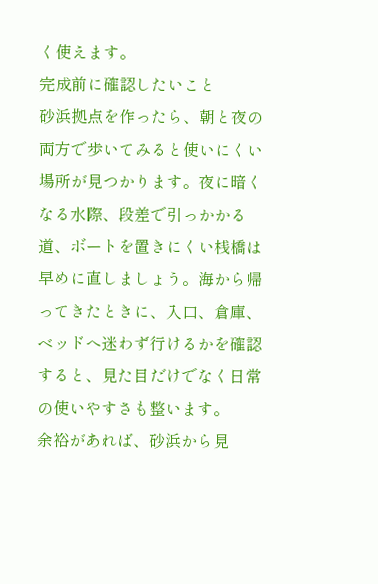く使えます。
完成前に確認したいこと
砂浜拠点を作ったら、朝と夜の両方で歩いてみると使いにくい場所が見つかります。夜に暗くなる水際、段差で引っかかる道、ボートを置きにくい桟橋は早めに直しましょう。海から帰ってきたときに、入口、倉庫、ベッドへ迷わず行けるかを確認すると、見た目だけでなく日常の使いやすさも整います。
余裕があれば、砂浜から見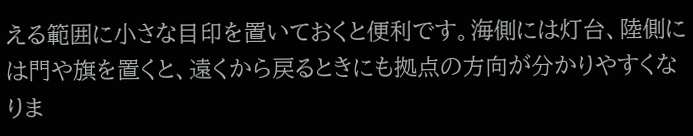える範囲に小さな目印を置いておくと便利です。海側には灯台、陸側には門や旗を置くと、遠くから戻るときにも拠点の方向が分かりやすくなりま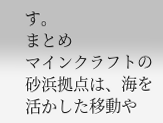す。
まとめ
マインクラフトの砂浜拠点は、海を活かした移動や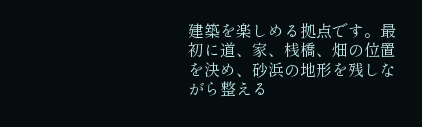建築を楽しめる拠点です。最初に道、家、桟橋、畑の位置を決め、砂浜の地形を残しながら整える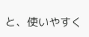と、使いやすく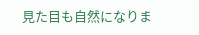見た目も自然になりま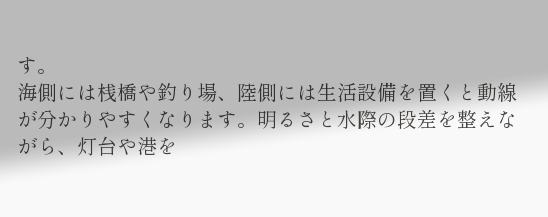す。
海側には桟橋や釣り場、陸側には生活設備を置くと動線が分かりやすくなります。明るさと水際の段差を整えながら、灯台や港を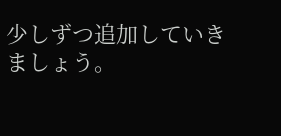少しずつ追加していきましょう。